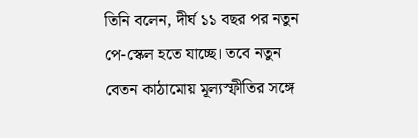তিনি বলেন, দীর্ঘ ১১ বছর পর নতুন পে-স্কেল হতে যাচ্ছে। তবে নতুন বেতন কাঠামোয় মূল্যস্ফীতির সঙ্গে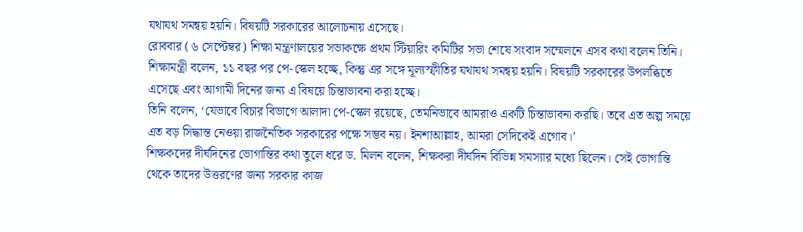যথাযথ সমন্বয় হয়নি। বিষয়টি সরকারের আলোচনায় এসেছে।
রোববার (৬ সেপ্টেম্বর) শিক্ষা মন্ত্রণালয়ের সভাকক্ষে প্রথম স্টিয়ারিং কমিটির সভা শেষে সংবাদ সম্মেলনে এসব কথা বলেন তিনি।
শিক্ষামন্ত্রী বলেন, ১১ বছর পর পে-স্কেল হচ্ছে, কিন্তু এর সঙ্গে মূল্যস্ফীতির যথাযথ সমন্বয় হয়নি। বিষয়টি সরকারের উপলব্ধিতে এসেছে এবং আগামী দিনের জন্য এ বিষয়ে চিন্তাভাবনা করা হচ্ছে।
তিনি বলেন, ‘যেভাবে বিচার বিভাগে আলাদা পে-স্কেল রয়েছে, তেমনিভাবে আমরাও একটি চিন্তাভাবনা করছি। তবে এত অল্প সময়ে এত বড় সিদ্ধান্ত নেওয়া রাজনৈতিক সরকারের পক্ষে সম্ভব নয়। ইনশাআল্লাহ, আমরা সেদিকেই এগোব।’
শিক্ষকদের দীর্ঘদিনের ভোগান্তির কথা তুলে ধরে ড. মিলন বলেন, শিক্ষকরা দীর্ঘদিন বিভিন্ন সমস্যার মধ্যে ছিলেন। সেই ভোগান্তি থেকে তাদের উত্তরণের জন্য সরকার কাজ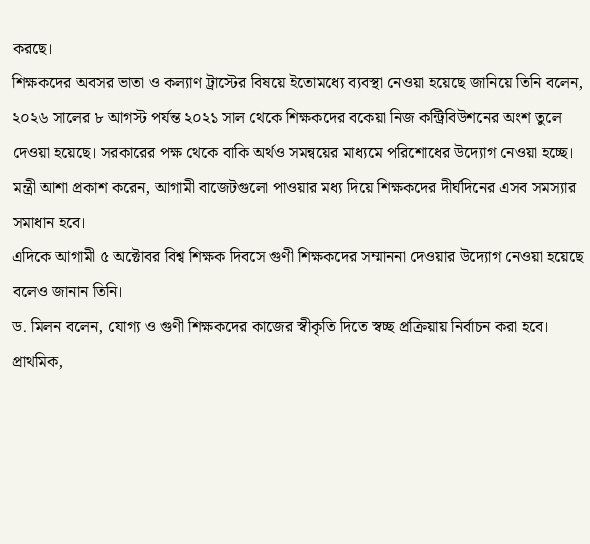করছে।
শিক্ষকদের অবসর ভাতা ও কল্যাণ ট্রাস্টের বিষয়ে ইতোমধ্যে ব্যবস্থা নেওয়া হয়েছে জানিয়ে তিনি বলেন, ২০২৬ সালের ৮ আগস্ট পর্যন্ত ২০২১ সাল থেকে শিক্ষকদের বকেয়া নিজ কন্ট্রিবিউশনের অংশ তুলে দেওয়া হয়েছে। সরকারের পক্ষ থেকে বাকি অর্থও সমন্বয়ের মাধ্যমে পরিশোধের উদ্যোগ নেওয়া হচ্ছে।
মন্ত্রী আশা প্রকাশ করেন, আগামী বাজেটগুলো পাওয়ার মধ্য দিয়ে শিক্ষকদের দীর্ঘদিনের এসব সমস্যার সমাধান হবে।
এদিকে আগামী ৫ অক্টোবর বিশ্ব শিক্ষক দিবসে গুণী শিক্ষকদের সম্মাননা দেওয়ার উদ্যোগ নেওয়া হয়েছে বলেও জানান তিনি।
ড. মিলন বলেন, যোগ্য ও গুণী শিক্ষকদের কাজের স্বীকৃতি দিতে স্বচ্ছ প্রক্রিয়ায় নির্বাচন করা হবে। প্রাথমিক,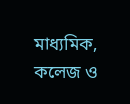মাধ্যমিক, কলেজ ও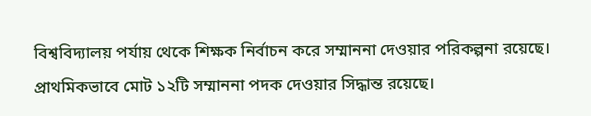বিশ্ববিদ্যালয় পর্যায় থেকে শিক্ষক নির্বাচন করে সম্মাননা দেওয়ার পরিকল্পনা রয়েছে।
প্রাথমিকভাবে মোট ১২টি সম্মাননা পদক দেওয়ার সিদ্ধান্ত রয়েছে।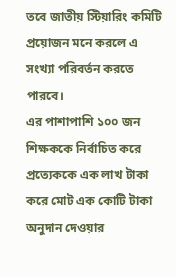তবে জাতীয় স্টিয়ারিং কমিটি প্রয়োজন মনে করলে এ সংখ্যা পরিবর্তন করতে পারবে।
এর পাশাপাশি ১০০ জন শিক্ষককে নির্বাচিত করে প্রত্যেককে এক লাখ টাকা করে মোট এক কোটি টাকা অনুদান দেওয়ার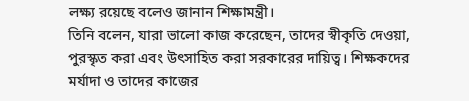লক্ষ্য রয়েছে বলেও জানান শিক্ষামন্ত্রী।
তিনি বলেন, যারা ভালো কাজ করেছেন, তাদের স্বীকৃতি দেওয়া, পুরস্কৃত করা এবং উৎসাহিত করা সরকারের দায়িত্ব। শিক্ষকদের মর্যাদা ও তাদের কাজের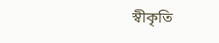স্বীকৃতি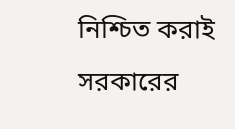নিশ্চিত করাই সরকারের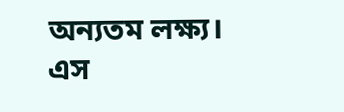অন্যতম লক্ষ্য।
এস